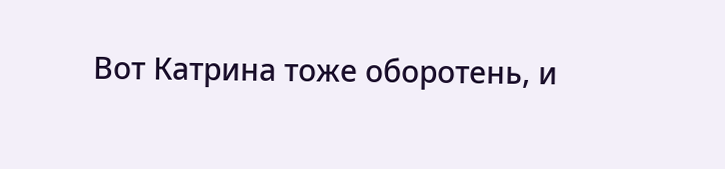Вот Катрина тоже оборотень, и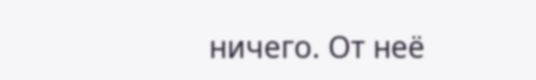ничего. От неё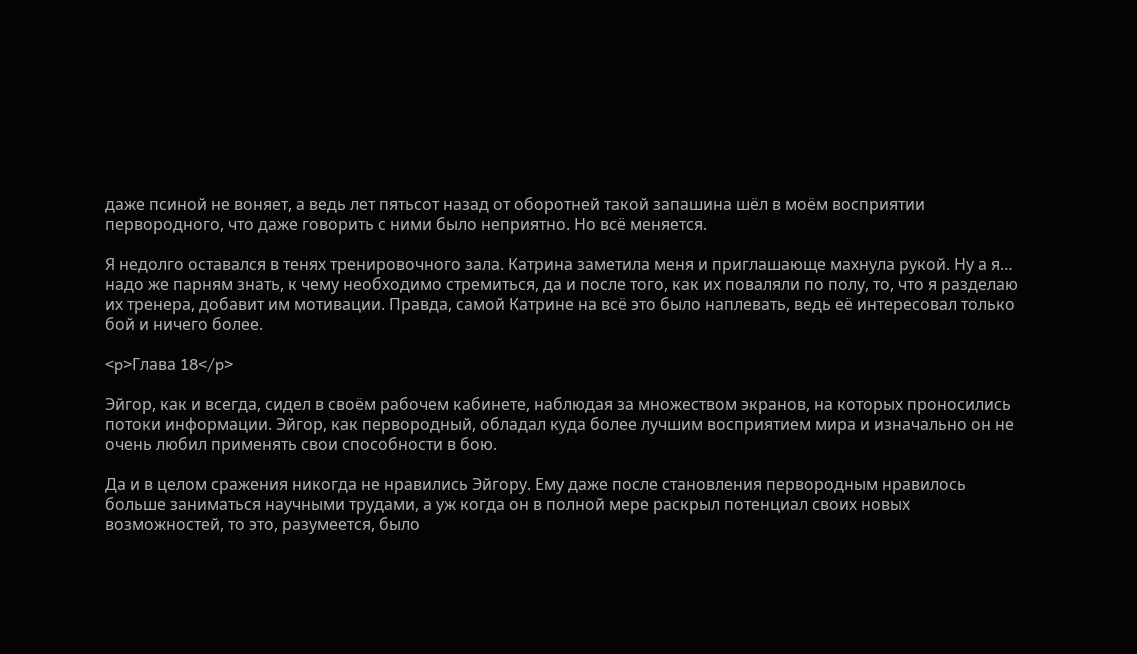даже псиной не воняет, а ведь лет пятьсот назад от оборотней такой запашина шёл в моём восприятии первородного, что даже говорить с ними было неприятно. Но всё меняется.

Я недолго оставался в тенях тренировочного зала. Катрина заметила меня и приглашающе махнула рукой. Ну а я… надо же парням знать, к чему необходимо стремиться, да и после того, как их поваляли по полу, то, что я разделаю их тренера, добавит им мотивации. Правда, самой Катрине на всё это было наплевать, ведь её интересовал только бой и ничего более.

<p>Глава 18</p>

Эйгор, как и всегда, сидел в своём рабочем кабинете, наблюдая за множеством экранов, на которых проносились потоки информации. Эйгор, как первородный, обладал куда более лучшим восприятием мира и изначально он не очень любил применять свои способности в бою.

Да и в целом сражения никогда не нравились Эйгору. Ему даже после становления первородным нравилось больше заниматься научными трудами, а уж когда он в полной мере раскрыл потенциал своих новых возможностей, то это, разумеется, было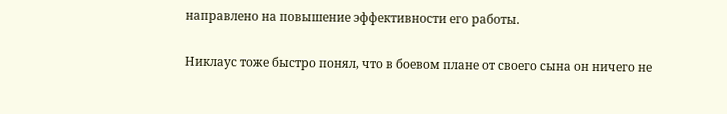направлено на повышение эффективности его работы.

Никлаус тоже быстро понял, что в боевом плане от своего сына он ничего не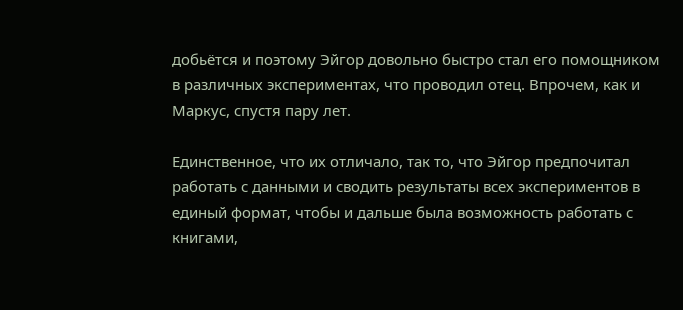добьётся и поэтому Эйгор довольно быстро стал его помощником в различных экспериментах, что проводил отец. Впрочем, как и Маркус, спустя пару лет.

Единственное, что их отличало, так то, что Эйгор предпочитал работать с данными и сводить результаты всех экспериментов в единый формат, чтобы и дальше была возможность работать с книгами,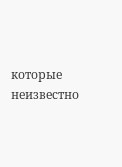которые неизвестно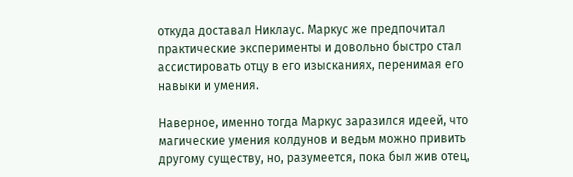откуда доставал Никлаус. Маркус же предпочитал практические эксперименты и довольно быстро стал ассистировать отцу в его изысканиях, перенимая его навыки и умения.

Наверное, именно тогда Маркус заразился идеей, что магические умения колдунов и ведьм можно привить другому существу, но, разумеется, пока был жив отец,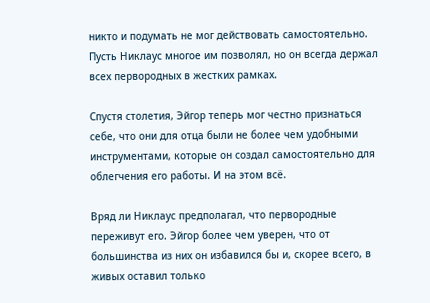никто и подумать не мог действовать самостоятельно. Пусть Никлаус многое им позволял, но он всегда держал всех первородных в жестких рамках.

Спустя столетия, Эйгор теперь мог честно признаться себе, что они для отца были не более чем удобными инструментами, которые он создал самостоятельно для облегчения его работы. И на этом всё.

Вряд ли Никлаус предполагал, что первородные переживут его. Эйгор более чем уверен, что от большинства из них он избавился бы и, скорее всего, в живых оставил только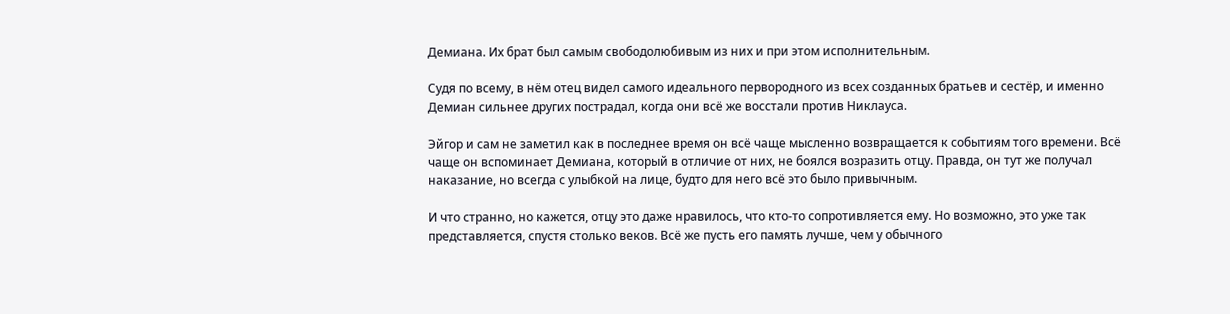Демиана. Их брат был самым свободолюбивым из них и при этом исполнительным.

Судя по всему, в нём отец видел самого идеального первородного из всех созданных братьев и сестёр, и именно Демиан сильнее других пострадал, когда они всё же восстали против Никлауса.

Эйгор и сам не заметил как в последнее время он всё чаще мысленно возвращается к событиям того времени. Всё чаще он вспоминает Демиана, который в отличие от них, не боялся возразить отцу. Правда, он тут же получал наказание, но всегда с улыбкой на лице, будто для него всё это было привычным.

И что странно, но кажется, отцу это даже нравилось, что кто-то сопротивляется ему. Но возможно, это уже так представляется, спустя столько веков. Всё же пусть его память лучше, чем у обычного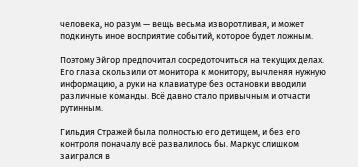человека, но разум — вещь весьма изворотливая, и может подкинуть иное восприятие событий, которое будет ложным.

Поэтому Эйгор предпочитал сосредоточиться на текущих делах. Его глаза скользили от монитора к монитору, вычленяя нужную информацию, а руки на клавиатуре без остановки вводили различные команды. Всё давно стало привычным и отчасти рутинным.

Гильдия Стражей была полностью его детищем, и без его контроля поначалу всё развалилось бы. Маркус слишком заигрался в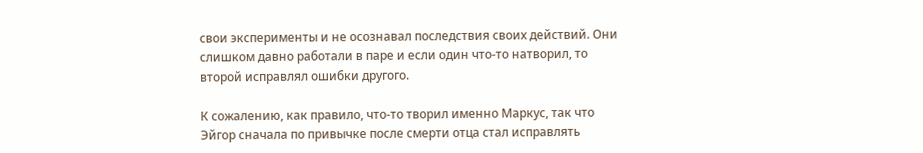свои эксперименты и не осознавал последствия своих действий. Они слишком давно работали в паре и если один что-то натворил, то второй исправлял ошибки другого.

К сожалению, как правило, что-то творил именно Маркус, так что Эйгор сначала по привычке после смерти отца стал исправлять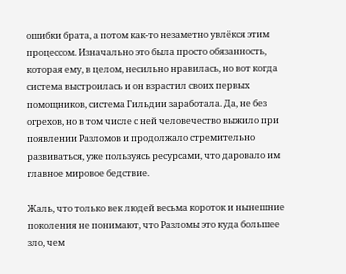ошибки брата, а потом как-то незаметно увлёкся этим процессом. Изначально это была просто обязанность, которая ему, в целом, несильно нравилась, но вот когда система выстроилась и он взрастил своих первых помощников, система Гильдии заработала. Да, не без огрехов, но в том числе с ней человечество выжило при появлении Разломов и продолжало стремительно развиваться, уже пользуясь ресурсами, что даровало им главное мировое бедствие.

Жаль, что только век людей весьма короток и нынешние поколения не понимают, что Разломы это куда большее зло, чем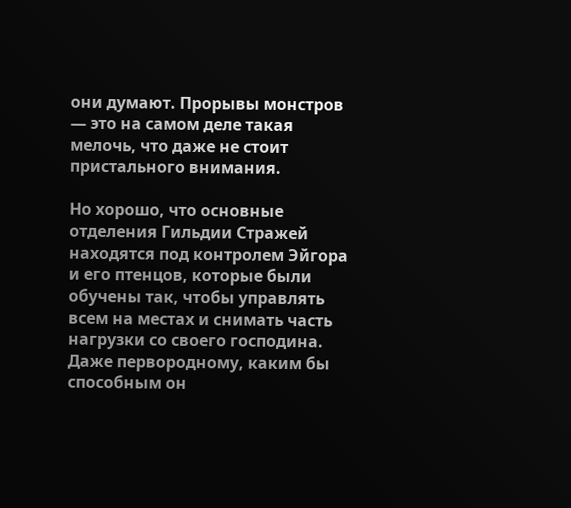они думают. Прорывы монстров — это на самом деле такая мелочь, что даже не стоит пристального внимания.

Но хорошо, что основные отделения Гильдии Стражей находятся под контролем Эйгора и его птенцов, которые были обучены так, чтобы управлять всем на местах и снимать часть нагрузки со своего господина. Даже первородному, каким бы способным он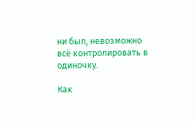ни был, невозможно всё контролировать в одиночку.

Как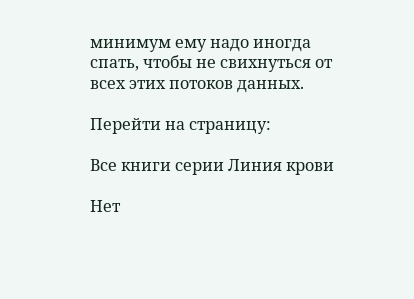минимум ему надо иногда спать, чтобы не свихнуться от всех этих потоков данных.

Перейти на страницу:

Все книги серии Линия крови

Нет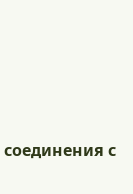соединения с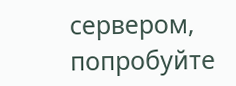сервером, попробуйте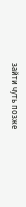зайти чуть позже